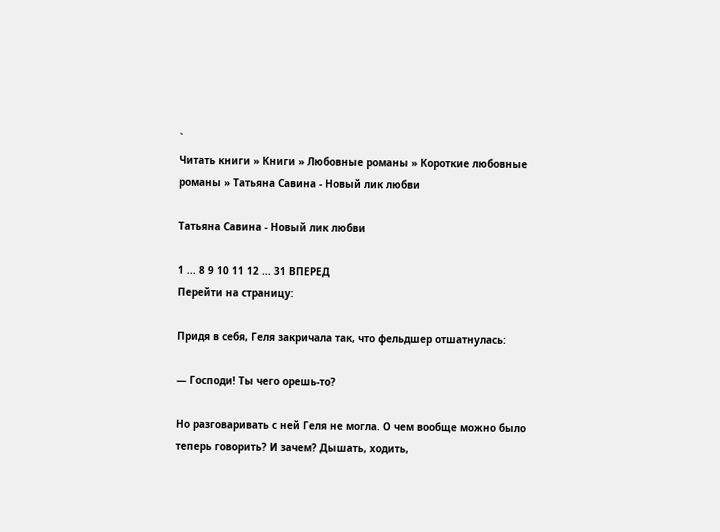`
Читать книги » Книги » Любовные романы » Короткие любовные романы » Татьяна Савина - Новый лик любви

Татьяна Савина - Новый лик любви

1 ... 8 9 10 11 12 ... 31 ВПЕРЕД
Перейти на страницу:

Придя в себя, Геля закричала так, что фельдшер отшатнулась:

— Господи! Ты чего орешь-то?

Но разговаривать с ней Геля не могла. О чем вообще можно было теперь говорить? И зачем? Дышать, ходить,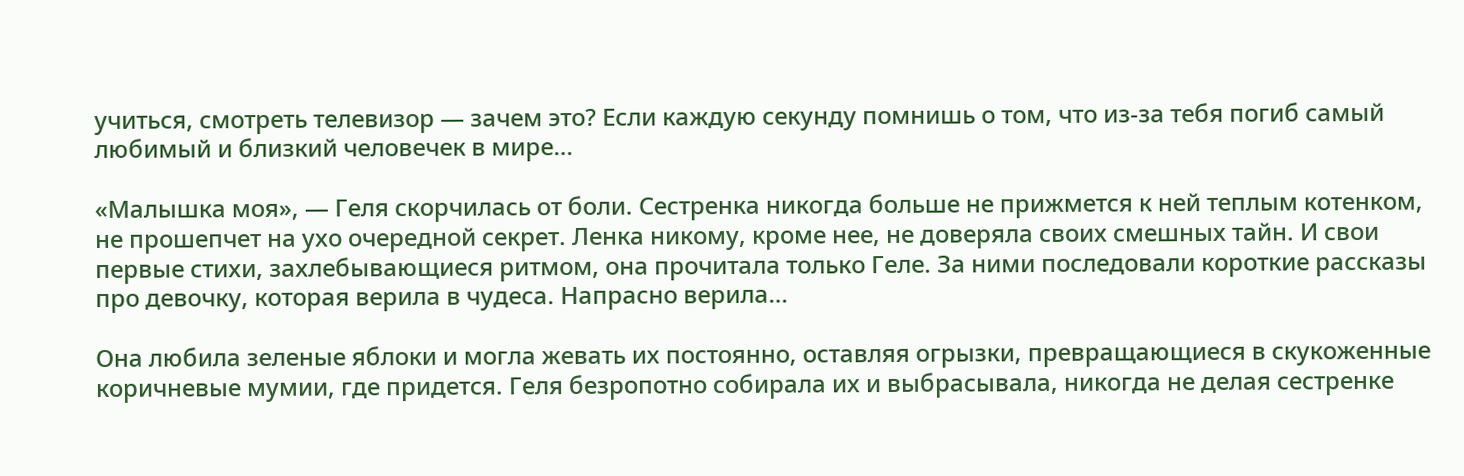учиться, смотреть телевизор — зачем это? Если каждую секунду помнишь о том, что из-за тебя погиб самый любимый и близкий человечек в мире…

«Малышка моя», — Геля скорчилась от боли. Сестренка никогда больше не прижмется к ней теплым котенком, не прошепчет на ухо очередной секрет. Ленка никому, кроме нее, не доверяла своих смешных тайн. И свои первые стихи, захлебывающиеся ритмом, она прочитала только Геле. За ними последовали короткие рассказы про девочку, которая верила в чудеса. Напрасно верила…

Она любила зеленые яблоки и могла жевать их постоянно, оставляя огрызки, превращающиеся в скукоженные коричневые мумии, где придется. Геля безропотно собирала их и выбрасывала, никогда не делая сестренке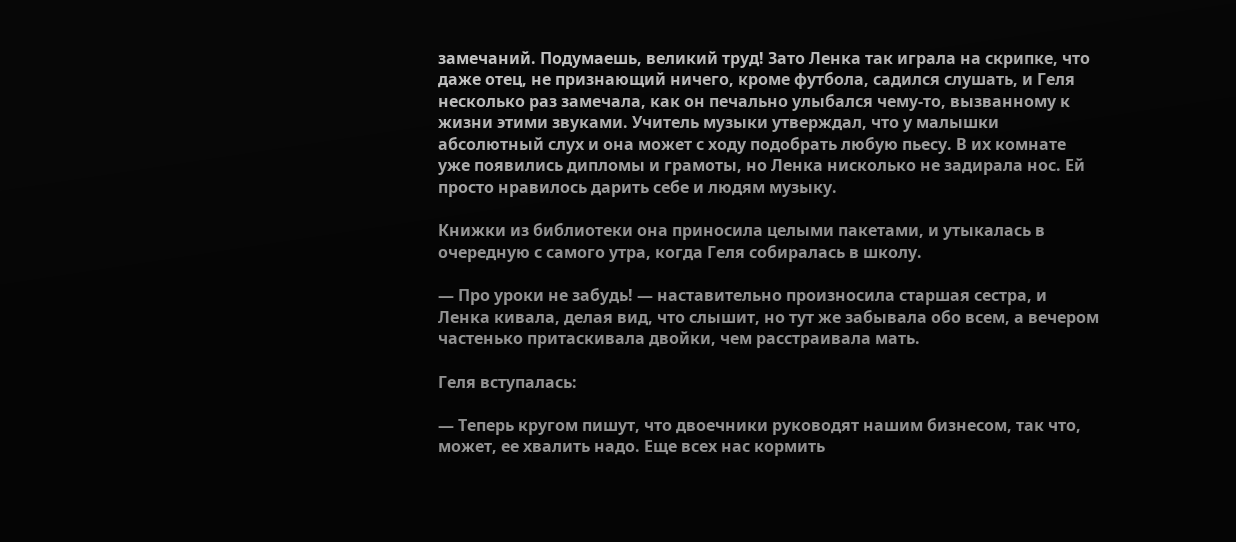замечаний. Подумаешь, великий труд! Зато Ленка так играла на скрипке, что даже отец, не признающий ничего, кроме футбола, садился слушать, и Геля несколько раз замечала, как он печально улыбался чему-то, вызванному к жизни этими звуками. Учитель музыки утверждал, что у малышки абсолютный слух и она может с ходу подобрать любую пьесу. В их комнате уже появились дипломы и грамоты, но Ленка нисколько не задирала нос. Ей просто нравилось дарить себе и людям музыку.

Книжки из библиотеки она приносила целыми пакетами, и утыкалась в очередную с самого утра, когда Геля собиралась в школу.

— Про уроки не забудь! — наставительно произносила старшая сестра, и Ленка кивала, делая вид, что слышит, но тут же забывала обо всем, а вечером частенько притаскивала двойки, чем расстраивала мать.

Геля вступалась:

— Теперь кругом пишут, что двоечники руководят нашим бизнесом, так что, может, ее хвалить надо. Еще всех нас кормить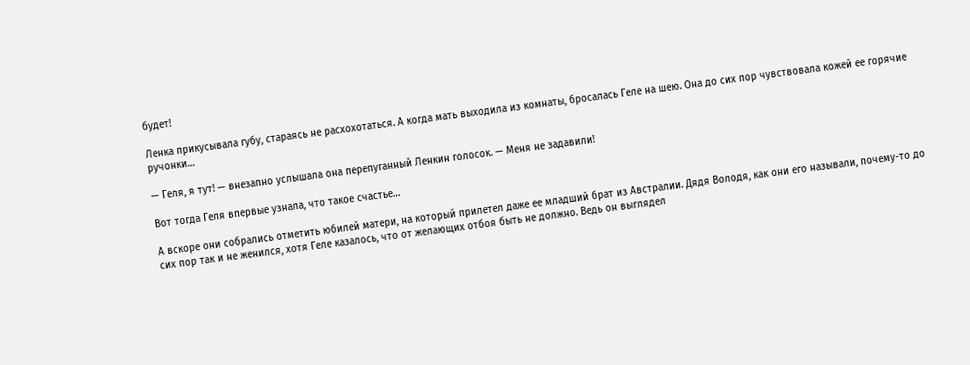будет!

Ленка прикусывала губу, стараясь не расхохотаться. А когда мать выходила из комнаты, бросалась Геле на шею. Она до сих пор чувствовала кожей ее горячие ручонки…

— Геля, я тут! — внезапно услышала она перепуганный Ленкин голосок. — Меня не задавили!

Вот тогда Геля впервые узнала, что такое счастье…

А вскоре они собрались отметить юбилей матери, на который прилетел даже ее младший брат из Австралии. Дядя Володя, как они его называли, почему-то до сих пор так и не женился, хотя Геле казалось, что от желающих отбоя быть не должно. Ведь он выглядел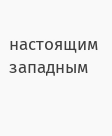настоящим западным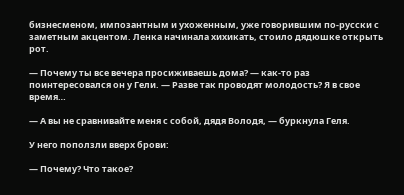бизнесменом, импозантным и ухоженным, уже говорившим по-русски с заметным акцентом. Ленка начинала хихикать, стоило дядюшке открыть рот.

— Почему ты все вечера просиживаешь дома? — как-то раз поинтересовался он у Гели. — Разве так проводят молодость? Я в свое время…

— А вы не сравнивайте меня с собой, дядя Володя, — буркнула Геля.

У него поползли вверх брови:

— Почему? Что такое?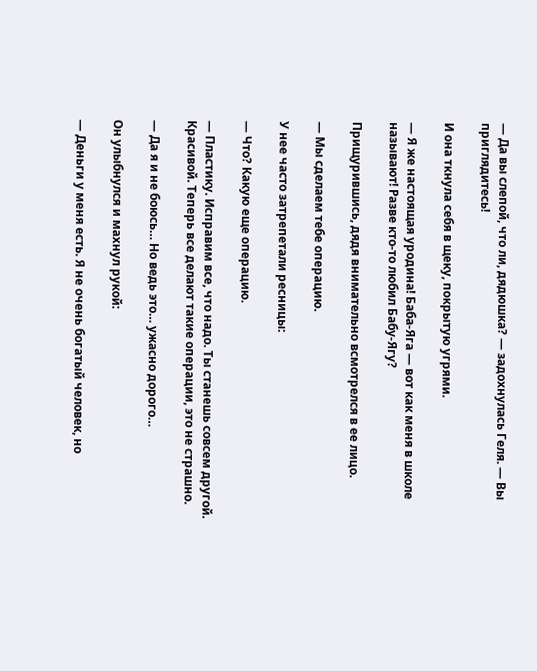— Да вы слепой, что ли, дядюшка? — задохнулась Геля. — Вы приглядитесь!

И она ткнула себя в щеку, покрытую угрями.

— Я же настоящая уродина! Баба-Яга — вот как меня в школе называют! Разве кто-то любил Бабу-Ягу?

Прищурившись, дядя внимательно всмотрелся в ее лицо.

— Мы сделаем тебе операцию.

У нее часто затрепетали ресницы:

— Что? Какую еще операцию.

— Пластику. Исправим все, что надо. Ты станешь совсем другой. Красивой. Теперь все делают такие операции, это не страшно.

— Да я и не боюсь… Но ведь это… ужасно дорого…

Он улыбнулся и махнул рукой:

— Деньги у меня есть. Я не очень богатый человек, но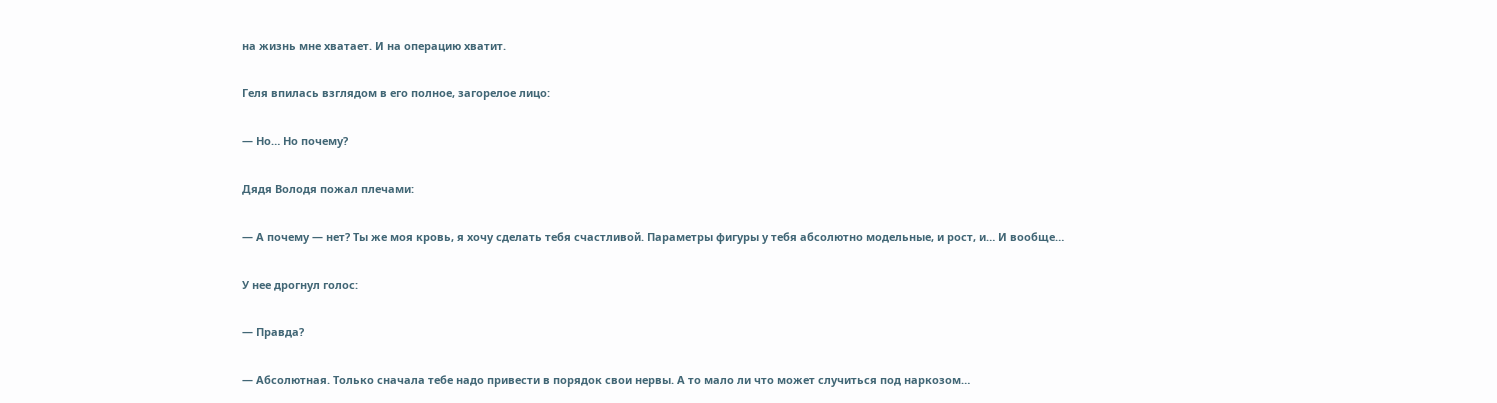на жизнь мне хватает. И на операцию хватит.

Геля впилась взглядом в его полное, загорелое лицо:

— Но… Но почему?

Дядя Володя пожал плечами:

— А почему — нет? Ты же моя кровь, я хочу сделать тебя счастливой. Параметры фигуры у тебя абсолютно модельные, и рост, и… И вообще…

У нее дрогнул голос:

— Правда?

— Абсолютная. Только сначала тебе надо привести в порядок свои нервы. А то мало ли что может случиться под наркозом…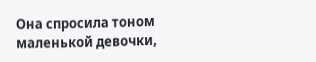Она спросила тоном маленькой девочки,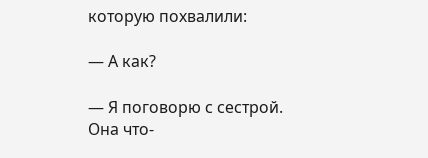которую похвалили:

— А как?

— Я поговорю с сестрой. Она что-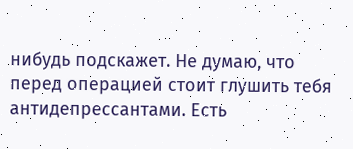нибудь подскажет. Не думаю, что перед операцией стоит глушить тебя антидепрессантами. Есть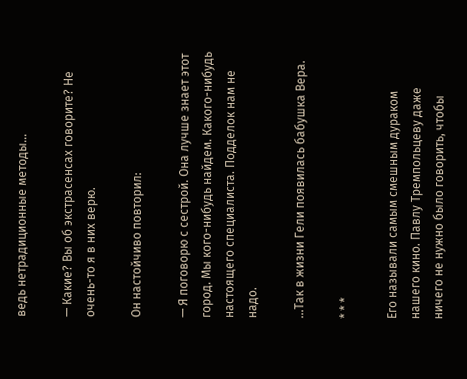ведь нетрадиционные методы…

— Какие? Вы об экстрасенсах говорите? Не очень-то я в них верю.

Он настойчиво повторил:

— Я поговорю с сестрой. Она лучше знает этот город. Мы кого-нибудь найдем. Какого-нибудь настоящего специалиста. Подделок нам не надо.

…Так в жизни Гели появилась бабушка Вера.

* * *

Его называли самым смешным дураком нашего кино. Павлу Тремпольцеву даже ничего не нужно было говорить, чтобы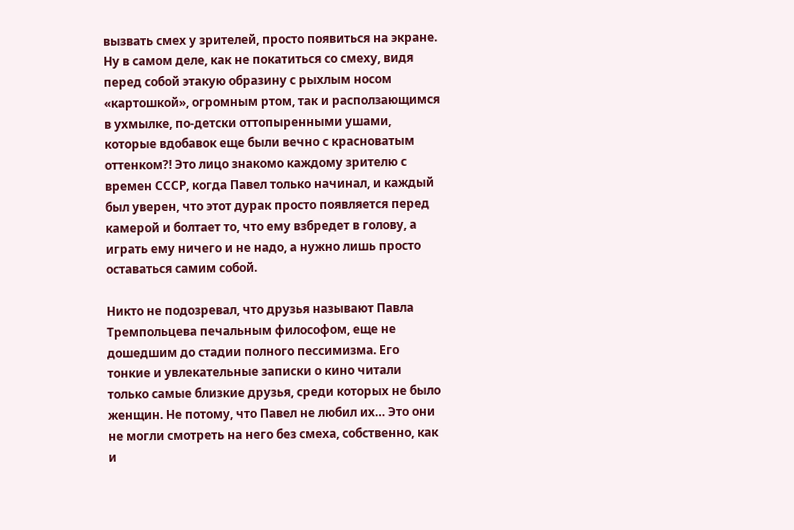вызвать смех у зрителей, просто появиться на экране. Ну в самом деле, как не покатиться со смеху, видя перед собой этакую образину с рыхлым носом «картошкой», огромным ртом, так и расползающимся в ухмылке, по-детски оттопыренными ушами, которые вдобавок еще были вечно с красноватым оттенком?! Это лицо знакомо каждому зрителю с времен СССР, когда Павел только начинал, и каждый был уверен, что этот дурак просто появляется перед камерой и болтает то, что ему взбредет в голову, а играть ему ничего и не надо, а нужно лишь просто оставаться самим собой.

Никто не подозревал, что друзья называют Павла Тремпольцева печальным философом, еще не дошедшим до стадии полного пессимизма. Его тонкие и увлекательные записки о кино читали только самые близкие друзья, среди которых не было женщин. Не потому, что Павел не любил их… Это они не могли смотреть на него без смеха, собственно, как и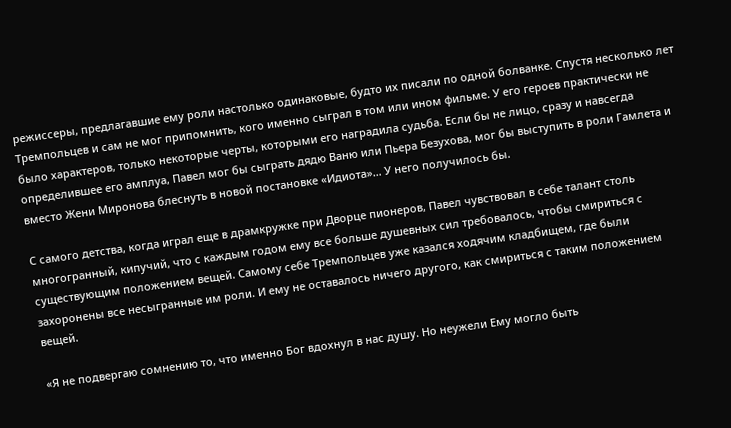режиссеры, предлагавшие ему роли настолько одинаковые, будто их писали по одной болванке. Спустя несколько лет Тремпольцев и сам не мог припомнить, кого именно сыграл в том или ином фильме. У его героев практически не было характеров, только некоторые черты, которыми его наградила судьба. Если бы не лицо, сразу и навсегда определившее его амплуа, Павел мог бы сыграть дядю Ваню или Пьера Безухова, мог бы выступить в роли Гамлета и вместо Жени Миронова блеснуть в новой постановке «Идиота»… У него получилось бы.

С самого детства, когда играл еще в драмкружке при Дворце пионеров, Павел чувствовал в себе талант столь многогранный, кипучий, что с каждым годом ему все больше душевных сил требовалось, чтобы смириться с существующим положением вещей. Самому себе Тремпольцев уже казался ходячим кладбищем, где были захоронены все несыгранные им роли. И ему не оставалось ничего другого, как смириться с таким положением вещей.

«Я не подвергаю сомнению то, что именно Бог вдохнул в нас душу. Но неужели Ему могло быть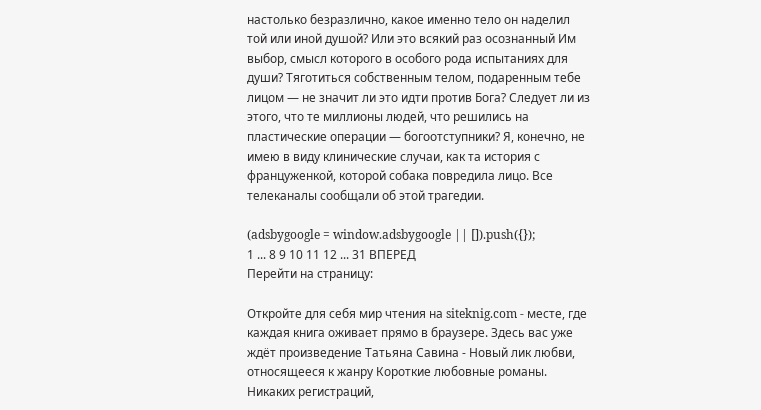настолько безразлично, какое именно тело он наделил той или иной душой? Или это всякий раз осознанный Им выбор, смысл которого в особого рода испытаниях для души? Тяготиться собственным телом, подаренным тебе лицом — не значит ли это идти против Бога? Следует ли из этого, что те миллионы людей, что решились на пластические операции — богоотступники? Я, конечно, не имею в виду клинические случаи, как та история с француженкой, которой собака повредила лицо. Все телеканалы сообщали об этой трагедии.

(adsbygoogle = window.adsbygoogle || []).push({});
1 ... 8 9 10 11 12 ... 31 ВПЕРЕД
Перейти на страницу:

Откройте для себя мир чтения на siteknig.com - месте, где каждая книга оживает прямо в браузере. Здесь вас уже ждёт произведение Татьяна Савина - Новый лик любви, относящееся к жанру Короткие любовные романы. Никаких регистраций,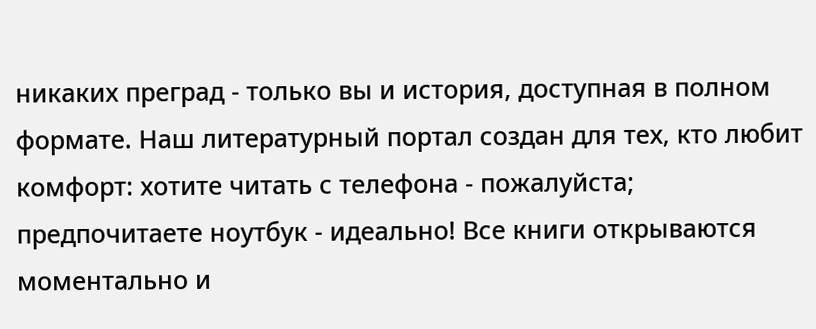никаких преград - только вы и история, доступная в полном формате. Наш литературный портал создан для тех, кто любит комфорт: хотите читать с телефона - пожалуйста; предпочитаете ноутбук - идеально! Все книги открываются моментально и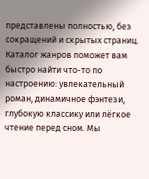представлены полностью, без сокращений и скрытых страниц. Каталог жанров поможет вам быстро найти что-то по настроению: увлекательный роман, динамичное фэнтези, глубокую классику или лёгкое чтение перед сном. Мы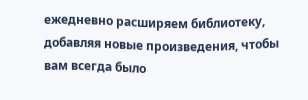ежедневно расширяем библиотеку, добавляя новые произведения, чтобы вам всегда было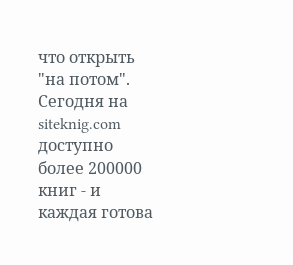что открыть "на потом". Сегодня на siteknig.com доступно более 200000 книг - и каждая готова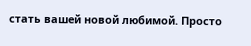стать вашей новой любимой. Просто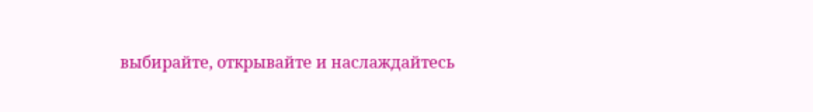выбирайте, открывайте и наслаждайтесь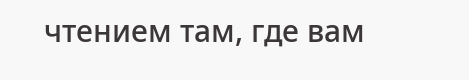чтением там, где вам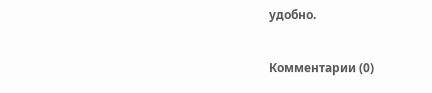удобно.

Комментарии (0)